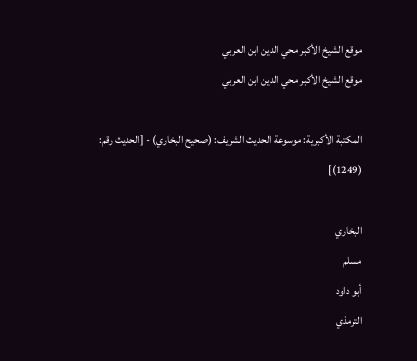موقع الشيخ الأكبر محي الدين ابن العربي
موقع الشيخ الأكبر محي الدين ابن العربي

المكتبة الأكبرية: موسوعة الحديث الشريف: (صحيح البخاري) - [الحديث رقم: (1249)]

البخاري
مسلم
أبو داود
الترمذي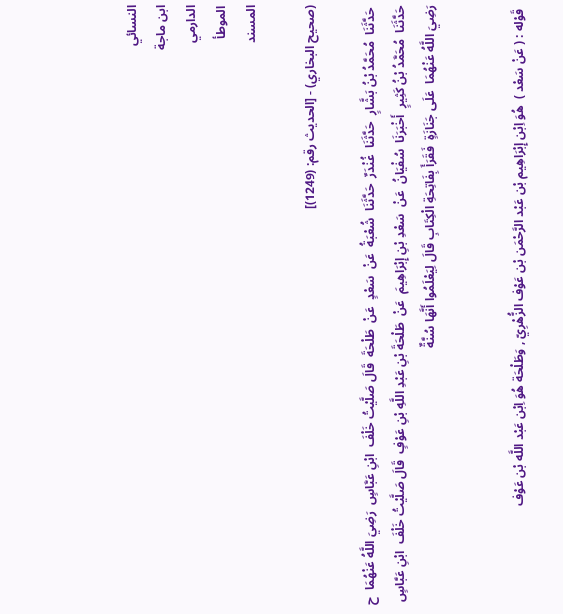النسائي
ابن ماجة
الدارمي
الموطأ
المسند

(صحيح البخاري) - [الحديث رقم: (1249)]

 حَدَّثَنَا  مُحَمَّدُ بْنُ بَشَّارٍ  حَدَّثَنَا  غُنْدَرٌ  حَدَّثَنَا  شُعْبَةُ  عَنْ  سَعْدٍ  عَنْ  طَلْحَةَ  قَالَ صَلَّيْتُ خَلْفَ  ابْنِ عَبَّاسٍ  رَضِيَ اللَّهُ عَنْهُمَا  ح  حَدَّثَنَا  مُحَمَّدُ بْنُ كَثِيرٍ  أَخْبَرَنَا  سُفْيَانُ  عَنْ  سَعْدِ بْنِ إِبْرَاهِيمَ  عَنْ  طَلْحَةَ بْنِ عَبْدِ اللَّهِ بْنِ عَوْفٍ  قَالَ صَلَّيْتُ خَلْفَ  ابْنِ عَبَّاسٍ  رَضِيَ اللَّهُ عَنْهُمَا  عَلَى جَنَازَةٍ  فَقَرَأَ بِفَاتِحَةِ الْكِتَابِ قَالَ لِيَعْلَمُوا أَنَّهَا سُنَّةٌ


 قَوْله : ( عَنْ سَعْد )  هُوَ اِبْن إِبْرَاهِيم بْن عَبْد الرَّحْمَن بْن عَوْف الزُّهْرِيّ , وَطَلْحَة هُوَ اِبْن عَبْد اللَّه بْن عَوْف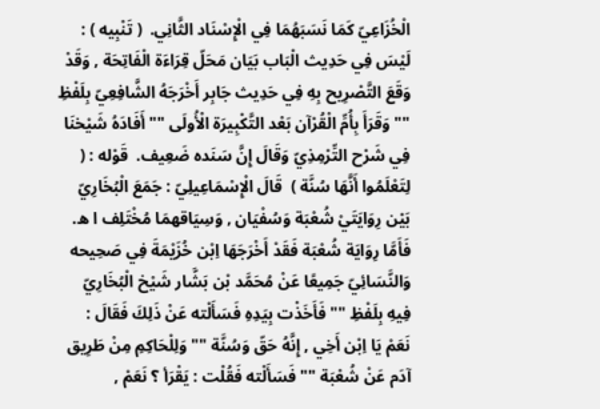الْخُزَاعِيّ كَمَا نَسَبَهُمَا فِي الْإِسْنَاد الثَّانِي.  ( تَنْبِيه ) :  لَيْسَ فِي حَدِيث الْبَاب بَيَان مَحَلّ قِرَاءَة الْفَاتِحَة , وَقَدْ وَقَعَ التَّصْرِيح بِهِ فِي حَدِيث جَابِر أَخْرَجَهُ الشَّافِعِيّ بِلَفْظِ "" وَقَرَأَ بِأُمِّ الْقُرْآن بَعْد التَّكْبِيرَة الْأُولَى "" أَفَادَهُ شَيْخنَا فِي شَرْح التِّرْمِذِيّ وَقَالَ إِنَّ سَنَده ضَعِيف.  قَوْله : ( لِتَعْلَمُوا أَنَّهَا سُنَّة )  قَالَ الْإِسْمَاعِيلِيّ : جَمَعَ الْبُخَارِيّ بَيْن رِوَايَتَيْ شُعْبَة وَسُفْيَان , وَسِيَاقهمَا مُخْتَلِف ا ه. فَأَمَّا رِوَايَة شُعْبَة فَقَدْ أَخْرَجَهَا اِبْن خُزَيْمَةَ فِي صَحِيحه وَالنَّسَائِيّ جَمِيعًا عَنْ مُحَمَّد بْن بَشَّار شَيْخ الْبُخَارِيّ فِيهِ بِلَفْظِ "" فَأَخَذْت بِيَدِهِ فَسَأَلْته عَنْ ذَلِكَ فَقَالَ : نَعَمْ يَا اِبْن أَخِي , إِنَّهُ حَقّ وَسُنَّة "" وَلِلْحَاكِمِ مِنْ طَرِيق آدَم عَنْ شُعْبَة "" فَسَأَلْته فَقُلْت : يَقْرَأ ؟ نَعَمْ ,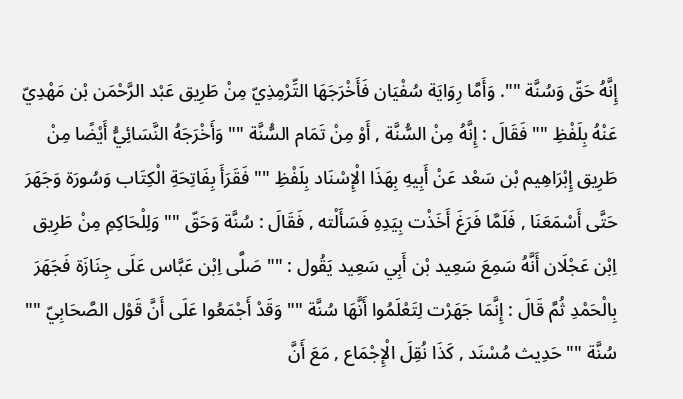إِنَّهُ حَقّ وَسُنَّة "". وَأَمَّا رِوَايَة سُفْيَان فَأَخْرَجَهَا التِّرْمِذِيّ مِنْ طَرِيق عَبْد الرَّحْمَن بْن مَهْدِيّ عَنْهُ بِلَفْظِ "" فَقَالَ : إِنَّهُ مِنْ السُّنَّة , أَوْ مِنْ تَمَام السُّنَّة "" وَأَخْرَجَهُ النَّسَائِيُّ أَيْضًا مِنْ طَرِيق إِبْرَاهِيم بْن سَعْد عَنْ أَبِيهِ بِهَذَا الْإِسْنَاد بِلَفْظِ "" فَقَرَأَ بِفَاتِحَةِ الْكِتَاب وَسُورَة وَجَهَرَ حَتَّى أَسْمَعَنَا , فَلَمَّا فَرَغَ أَخَذْت بِيَدِهِ فَسَأَلْته , فَقَالَ : سُنَّة وَحَقّ "" وَلِلْحَاكِمِ مِنْ طَرِيق اِبْن عَجْلَان أَنَّهُ سَمِعَ سَعِيد بْن أَبِي سَعِيد يَقُول : "" صَلَّى اِبْن عَبَّاس عَلَى جِنَازَة فَجَهَرَ بِالْحَمْدِ ثُمَّ قَالَ : إِنَّمَا جَهَرْت لِتَعْلَمُوا أَنَّهَا سُنَّة "" وَقَدْ أَجْمَعُوا عَلَى أَنَّ قَوْل الصَّحَابِيّ "" سُنَّة "" حَدِيث مُسْنَد , كَذَا نُقِلَ الْإِجْمَاع , مَعَ أَنَّ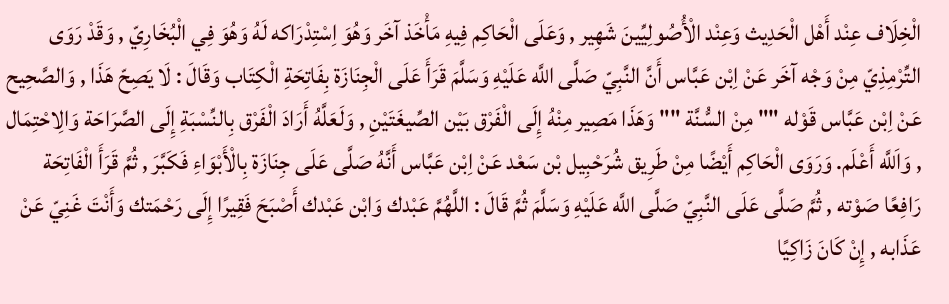الْخِلَاف عِنْد أَهْل الْحَدِيث وَعِنْد الْأُصُولِيِّينَ شَهِير , وَعَلَى الْحَاكِم فِيهِ مَأْخَذ آخَر وَهُوَ اِسْتِدْرَاكه لَهُ وَهُوَ فِي الْبُخَارِيّ , وَقَدْ رَوَى التِّرْمِذِيّ مِنْ وَجْه آخَر عَنْ اِبْن عَبَّاس أَنَّ النَّبِيّ صَلَّى اللَّه عَلَيْهِ وَسَلَّمَ قَرَأَ عَلَى الْجِنَازَة بِفَاتِحَةِ الْكِتَاب وَقَالَ : لَا يَصِحّ هَذَا , وَالصَّحِيح عَنْ اِبْن عَبَّاس قَوْله "" مِنْ السُّنَّة "" وَهَذَا مَصِير مِنْهُ إِلَى الْفَرْق بَيْن الصِّيغَتَيْنِ , وَلَعَلَّهُ أَرَادَ الْفَرْق بِالنِّسْبَةِ إِلَى الصَّرَاحَة وَالِاحْتِمَال , وَاَللَّه أَعْلَم. وَرَوَى الْحَاكِم أَيْضًا مِنْ طَرِيق شُرَحْبِيل بْن سَعْد عَنْ اِبْن عَبَّاس أَنَّهُ صَلَّى عَلَى جِنَازَة بِالْأَبْوَاءِ فَكَبَّرَ , ثُمَّ قَرَأَ الْفَاتِحَة رَافِعًا صَوْته , ثُمَّ صَلَّى عَلَى النَّبِيّ صَلَّى اللَّه عَلَيْهِ وَسَلَّمَ ثُمَّ قَالَ : اللَّهُمَّ عَبْدك وَابْن عَبْدك أَصْبَحَ فَقِيرًا إِلَى رَحْمَتك وَأَنْتَ غَنِيّ عَنْ عَذَابه , إِنْ كَانَ زَاكِيًا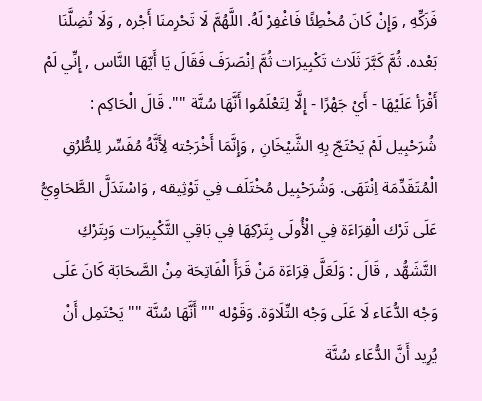فَزَكِّهِ , وَإِنْ كَانَ مُخْطِئًا فَاغْفِرْ لَهُ. اللَّهُمَّ لَا تَحْرِمنَا أَجْره , وَلَا تُضِلَّنَا بَعْده. ثُمَّ كَبَّرَ ثَلَاث تَكْبِيرَات ثُمَّ اِنْصَرَفَ فَقَالَ يَا أَيّهَا النَّاس , إِنِّي لَمْ أَقْرَأ عَلَيْهَا - أَيْ جَهْرًا - إِلَّا لِتَعْلَمُوا أَنَّهَا سُنَّة "". قَالَ الْحَاكِم : شُرَحْبِيل لَمْ يَحْتَجّ بِهِ الشَّيْخَانِ , وَإِنَّمَا أَخْرَجْته لِأَنَّهُ مُفَسِّر لِلطُّرُقِ الْمُتَقَدِّمَة اِنْتَهَى. وَشُرَحْبِيل مُخْتَلَف فِي تَوْثِيقه , وَاسْتَدَلَّ الطَّحَاوِيُّ عَلَى تَرْك الْقِرَاءَة فِي الْأُولَى بِتَرْكِهَا فِي بَاقِي التَّكْبِيرَات وَبِتَرْكِ التَّشَهُّد , قَالَ : وَلَعَلَّ قِرَاءَة مَنْ قَرَأَ الْفَاتِحَة مِنْ الصَّحَابَة كَانَ عَلَى وَجْه الدُّعَاء لَا عَلَى وَجْه التِّلَاوَة. وَقَوْله "" أَنَّهَا سُنَّة "" يَحْتَمِل أَنْ يُرِيد أَنَّ الدُّعَاء سُنَّة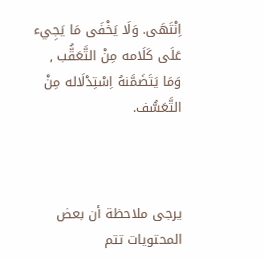اِنْتَهَى. وَلَا يَخْفَى مَا يَجِيء عَلَى كَلَامه مِنْ التَّعَقُّب , وَمَا يَتَضَمَّنهُ اِسْتِدْلَاله مِنْ التَّعَسُّف.



يرجى ملاحظة أن بعض المحتويات تتم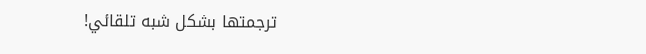ترجمتها بشكل شبه تلقائي!